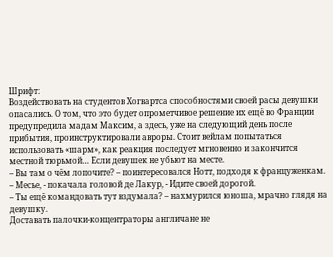Шрифт:
Воздействовать на студентов Хогвартса способностями своей расы девушки опасались. О том, что это будет опрометчивое решение их ещё во Франции предупредила мадам Максим, а здесь, уже на следующий день после прибытия, проинструктировали авроры. Стоит вейлам попытаться использовать «шарм», как реакция последует мгновенно и закончится местной тюрьмой… Если девушек не убьют на месте.
– Вы там о чём лопочите? – поинтересовался Нотт, подходя к француженкам.
– Месье, - покачала головой де Лакур, - Идите своей дорогой.
– Ты ещё командовать тут вздумала? – нахмурился юноша, мрачно глядя на девушку.
Доставать палочки-концентраторы англичане не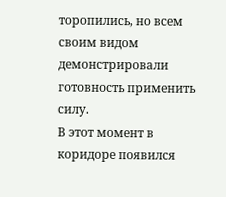торопились, но всем своим видом демонстрировали готовность применить силу.
В этот момент в коридоре появился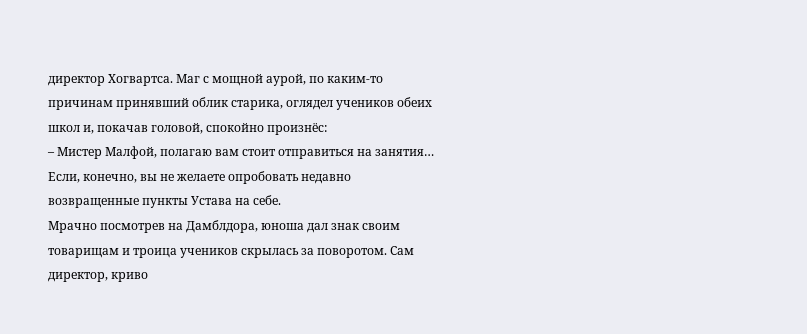директор Хогвартса. Маг с мощной аурой, по каким-то причинам принявший облик старика, оглядел учеников обеих школ и, покачав головой, спокойно произнёс:
– Мистер Малфой, полагаю вам стоит отправиться на занятия… Если, конечно, вы не желаете опробовать недавно возвращенные пункты Устава на себе.
Мрачно посмотрев на Дамблдора, юноша дал знак своим товарищам и троица учеников скрылась за поворотом. Сам директор, криво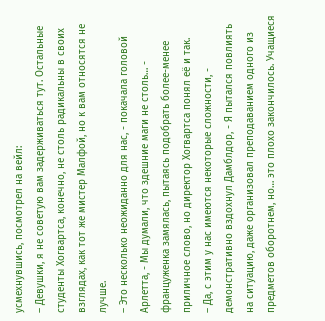усмехнувшись, посмотрел на вейл:
– Девушки, я не советую вам задерживаться тут. Остальные студенты Хогвартса, конечно, не столь радикальны в своих взглядах, как тот же мистер Малфой, но к вам относятся не лучше.
– Это несколько неожиданно для нас, - покачала головой Арлетта, - Мы думали, что здешние маги не столь… - француженка замялась, пытаясь подобрать более-менее приличное слово, но директор Хогвартса понял её и так.
– Да, с этим у нас имеются некоторые сложности, - демонстративно вздохнул Дамблдор, - Я пытался повлиять на ситуацию, даже организовал преподаванием одного из предметов оборотнем, но… это плохо закончилось. Учащиеся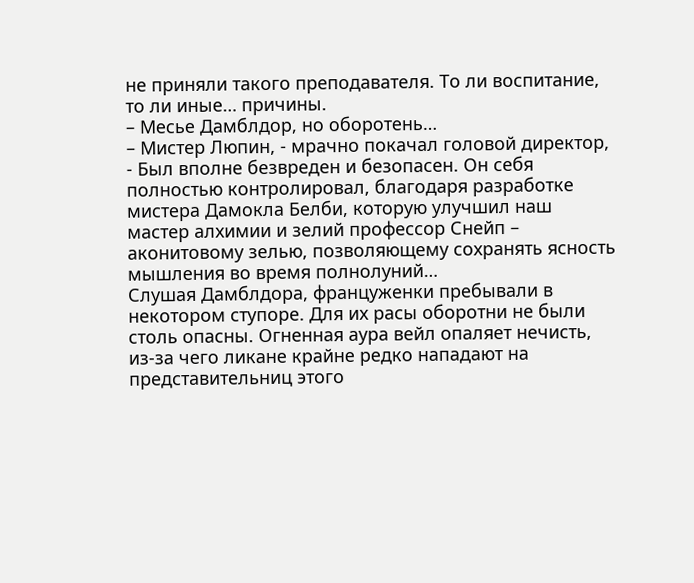не приняли такого преподавателя. То ли воспитание, то ли иные… причины.
– Месье Дамблдор, но оборотень…
– Мистер Люпин, - мрачно покачал головой директор, - Был вполне безвреден и безопасен. Он себя полностью контролировал, благодаря разработке мистера Дамокла Белби, которую улучшил наш мастер алхимии и зелий профессор Снейп – аконитовому зелью, позволяющему сохранять ясность мышления во время полнолуний…
Слушая Дамблдора, француженки пребывали в некотором ступоре. Для их расы оборотни не были столь опасны. Огненная аура вейл опаляет нечисть, из-за чего ликане крайне редко нападают на представительниц этого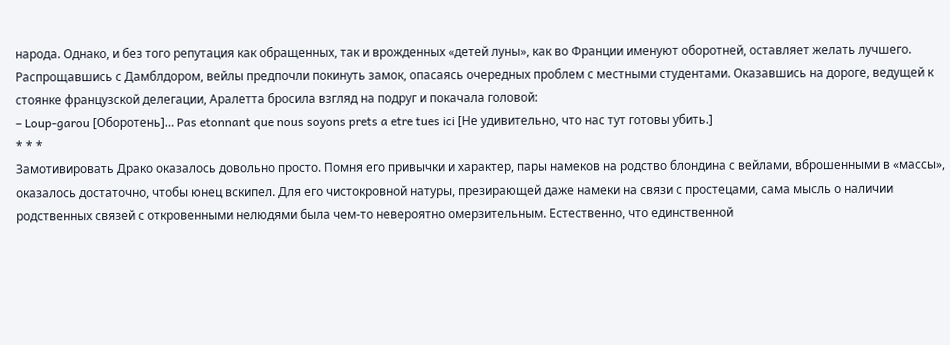народа. Однако, и без того репутация как обращенных, так и врожденных «детей луны», как во Франции именуют оборотней, оставляет желать лучшего.
Распрощавшись с Дамблдором, вейлы предпочли покинуть замок, опасаясь очередных проблем с местными студентами. Оказавшись на дороге, ведущей к стоянке французской делегации, Аралетта бросила взгляд на подруг и покачала головой:
– Loup-garou [Оборотень]… Pas etonnant que nous soyons prets a etre tues ici [Не удивительно, что нас тут готовы убить.]
* * *
Замотивировать Драко оказалось довольно просто. Помня его привычки и характер, пары намеков на родство блондина с вейлами, вброшенными в «массы», оказалось достаточно, чтобы юнец вскипел. Для его чистокровной натуры, презирающей даже намеки на связи с простецами, сама мысль о наличии родственных связей с откровенными нелюдями была чем-то невероятно омерзительным. Естественно, что единственной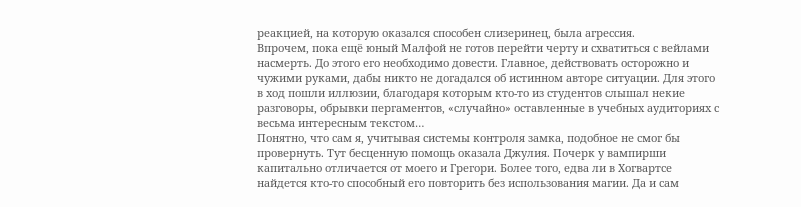реакцией, на которую оказался способен слизеринец, была агрессия.
Впрочем, пока ещё юный Малфой не готов перейти черту и схватиться с вейлами насмерть. До этого его необходимо довести. Главное, действовать осторожно и чужими руками, дабы никто не догадался об истинном авторе ситуации. Для этого в ход пошли иллюзии, благодаря которым кто-то из студентов слышал некие разговоры, обрывки пергаментов, «случайно» оставленные в учебных аудиториях с весьма интересным текстом…
Понятно, что сам я, учитывая системы контроля замка, подобное не смог бы провернуть. Тут бесценную помощь оказала Джулия. Почерк у вампирши капитально отличается от моего и Грегори. Более того, едва ли в Хогвартсе найдется кто-то способный его повторить без использования магии. Да и сам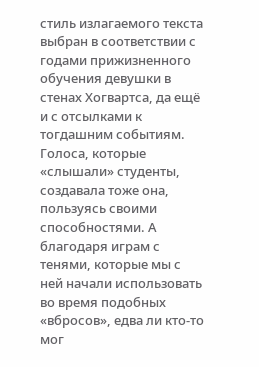стиль излагаемого текста выбран в соответствии с годами прижизненного обучения девушки в стенах Хогвартса, да ещё и с отсылками к тогдашним событиям.
Голоса, которые «слышали» студенты, создавала тоже она, пользуясь своими способностями. А благодаря играм с тенями, которые мы с ней начали использовать во время подобных «вбросов», едва ли кто-то мог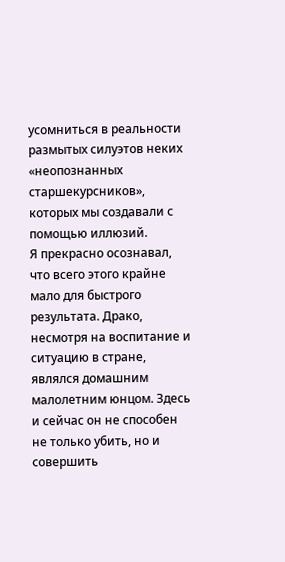усомниться в реальности размытых силуэтов неких «неопознанных старшекурсников», которых мы создавали с помощью иллюзий.
Я прекрасно осознавал, что всего этого крайне мало для быстрого результата. Драко, несмотря на воспитание и ситуацию в стране, являлся домашним малолетним юнцом. Здесь и сейчас он не способен не только убить, но и совершить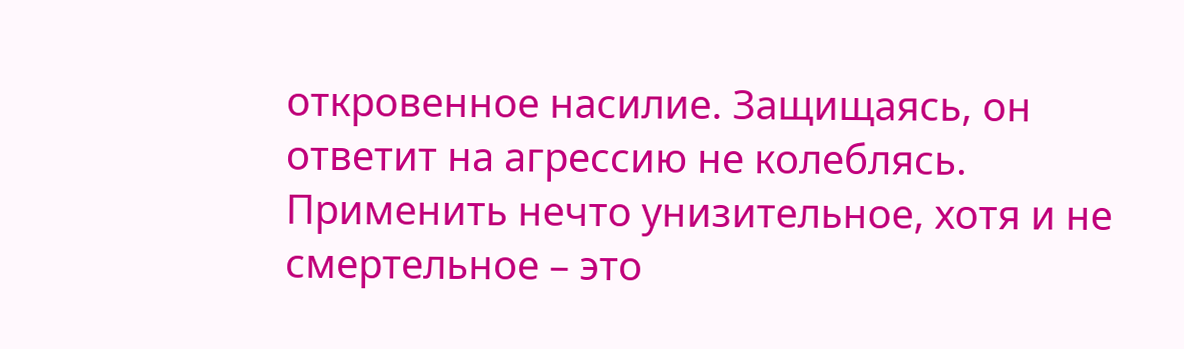откровенное насилие. Защищаясь, он ответит на агрессию не колеблясь. Применить нечто унизительное, хотя и не смертельное – это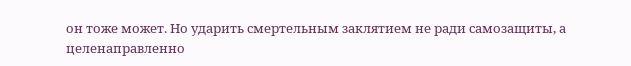он тоже может. Но ударить смертельным заклятием не ради самозащиты, а целенаправленно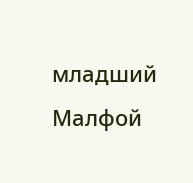младший Малфой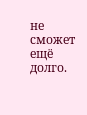не сможет ещё долго.